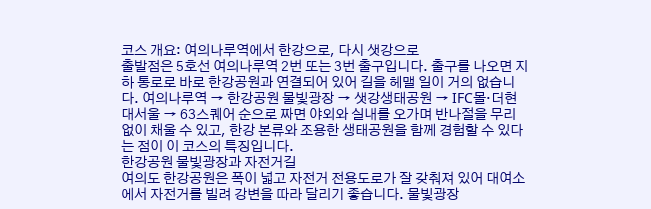코스 개요: 여의나루역에서 한강으로, 다시 샛강으로
출발점은 5호선 여의나루역 2번 또는 3번 출구입니다. 출구를 나오면 지하 통로로 바로 한강공원과 연결되어 있어 길을 헤맬 일이 거의 없습니다. 여의나루역 → 한강공원 물빛광장 → 샛강생태공원 → IFC몰·더현대서울 → 63스퀘어 순으로 짜면 야외와 실내를 오가며 반나절을 무리 없이 채울 수 있고, 한강 본류와 조용한 생태공원을 함께 경험할 수 있다는 점이 이 코스의 특징입니다.
한강공원 물빛광장과 자전거길
여의도 한강공원은 폭이 넓고 자전거 전용도로가 잘 갖춰져 있어 대여소에서 자전거를 빌려 강변을 따라 달리기 좋습니다. 물빛광장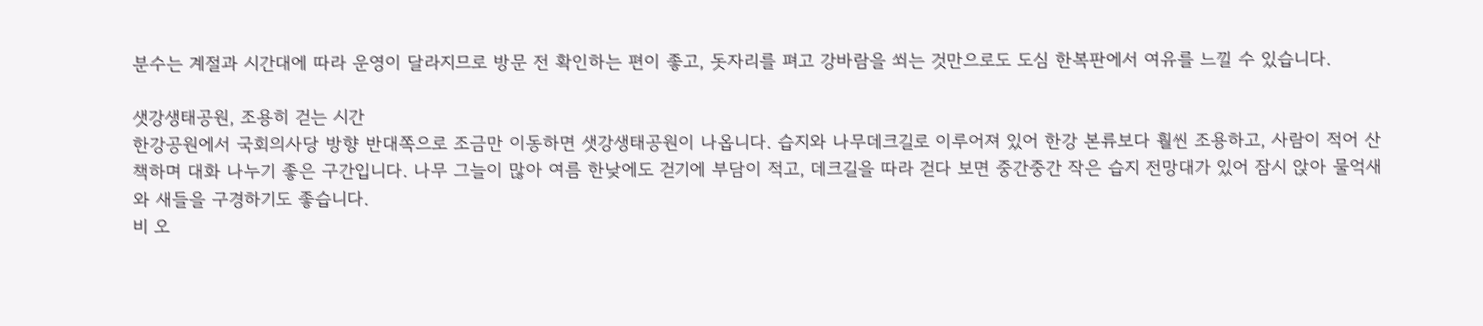분수는 계절과 시간대에 따라 운영이 달라지므로 방문 전 확인하는 편이 좋고, 돗자리를 펴고 강바람을 쐬는 것만으로도 도심 한복판에서 여유를 느낄 수 있습니다.

샛강생태공원, 조용히 걷는 시간
한강공원에서 국회의사당 방향 반대쪽으로 조금만 이동하면 샛강생태공원이 나옵니다. 습지와 나무데크길로 이루어져 있어 한강 본류보다 훨씬 조용하고, 사람이 적어 산책하며 대화 나누기 좋은 구간입니다. 나무 그늘이 많아 여름 한낮에도 걷기에 부담이 적고, 데크길을 따라 걷다 보면 중간중간 작은 습지 전망대가 있어 잠시 앉아 물억새와 새들을 구경하기도 좋습니다.
비 오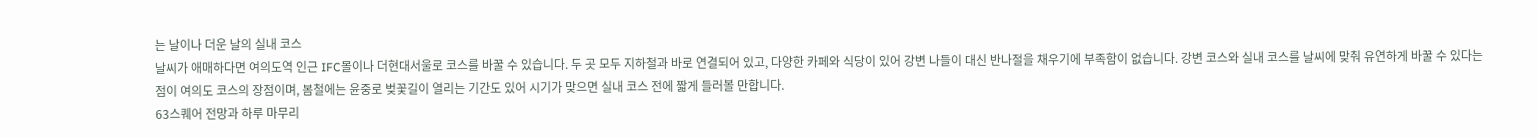는 날이나 더운 날의 실내 코스
날씨가 애매하다면 여의도역 인근 IFC몰이나 더현대서울로 코스를 바꿀 수 있습니다. 두 곳 모두 지하철과 바로 연결되어 있고, 다양한 카페와 식당이 있어 강변 나들이 대신 반나절을 채우기에 부족함이 없습니다. 강변 코스와 실내 코스를 날씨에 맞춰 유연하게 바꿀 수 있다는 점이 여의도 코스의 장점이며, 봄철에는 윤중로 벚꽃길이 열리는 기간도 있어 시기가 맞으면 실내 코스 전에 짧게 들러볼 만합니다.
63스퀘어 전망과 하루 마무리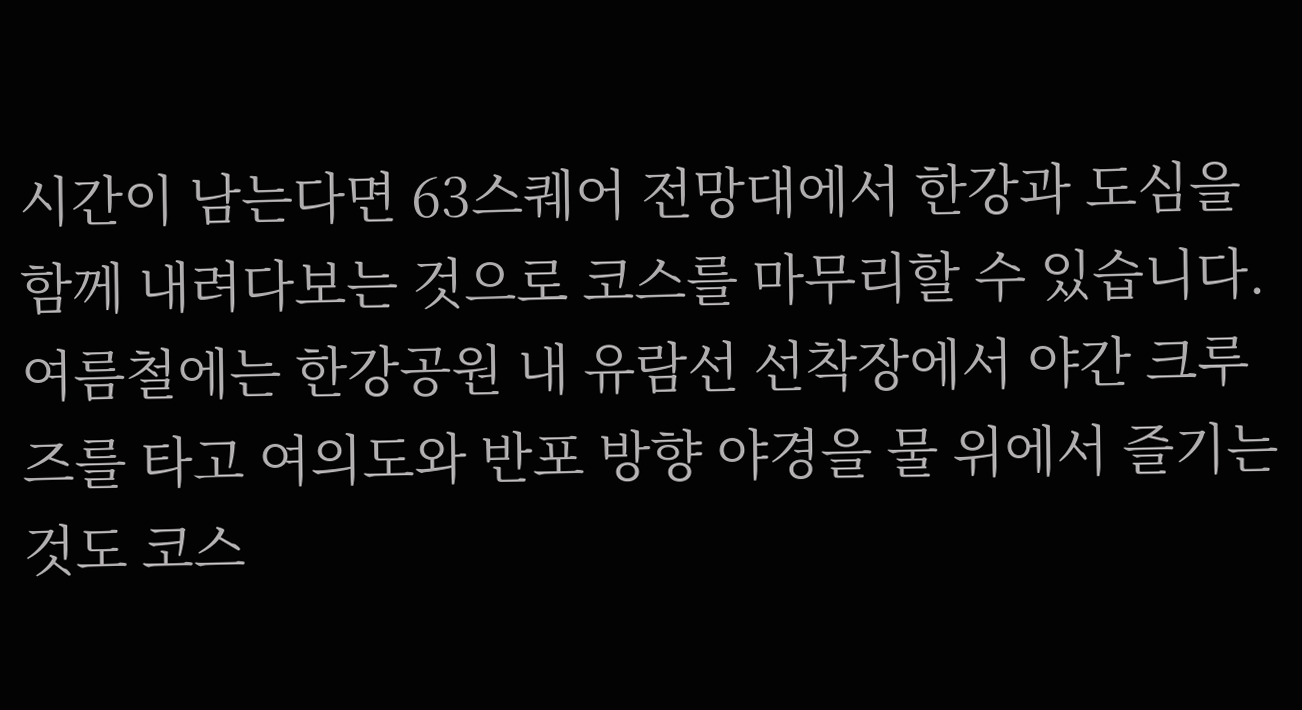시간이 남는다면 63스퀘어 전망대에서 한강과 도심을 함께 내려다보는 것으로 코스를 마무리할 수 있습니다. 여름철에는 한강공원 내 유람선 선착장에서 야간 크루즈를 타고 여의도와 반포 방향 야경을 물 위에서 즐기는 것도 코스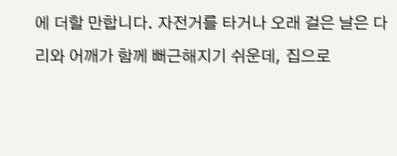에 더할 만합니다. 자전거를 타거나 오래 걸은 날은 다리와 어깨가 함께 뻐근해지기 쉬운데, 집으로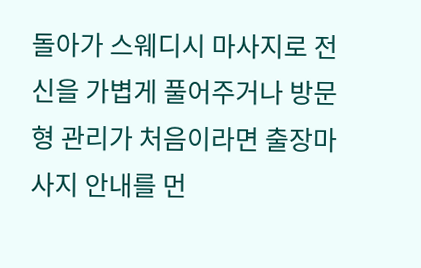돌아가 스웨디시 마사지로 전신을 가볍게 풀어주거나 방문형 관리가 처음이라면 출장마사지 안내를 먼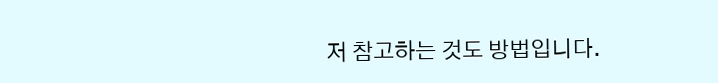저 참고하는 것도 방법입니다.